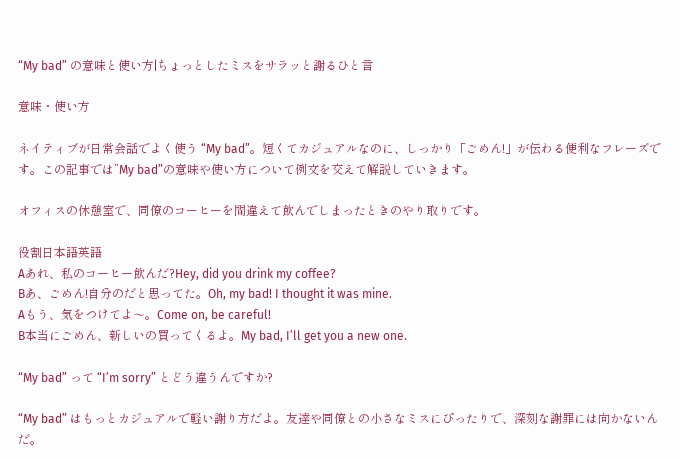“My bad” の意味と使い方|ちょっとしたミスをサラッと謝るひと言

意味・使い方

ネイティブが日常会話でよく使う “My bad”。短くてカジュアルなのに、しっかり「ごめん!」が伝わる便利なフレーズです。この記事では”My bad”の意味や使い方について例文を交えて解説していきます。

オフィスの休憩室で、同僚のコーヒーを間違えて飲んでしまったときのやり取りです。

役割日本語英語
Aあれ、私のコーヒー飲んだ?Hey, did you drink my coffee?
Bあ、ごめん!自分のだと思ってた。Oh, my bad! I thought it was mine.
Aもう、気をつけてよ〜。Come on, be careful!
B本当にごめん、新しいの買ってくるよ。My bad, I’ll get you a new one.

“My bad” って “I’m sorry” とどう違うんですか?

“My bad” はもっとカジュアルで軽い謝り方だよ。友達や同僚との小さなミスにぴったりで、深刻な謝罪には向かないんだ。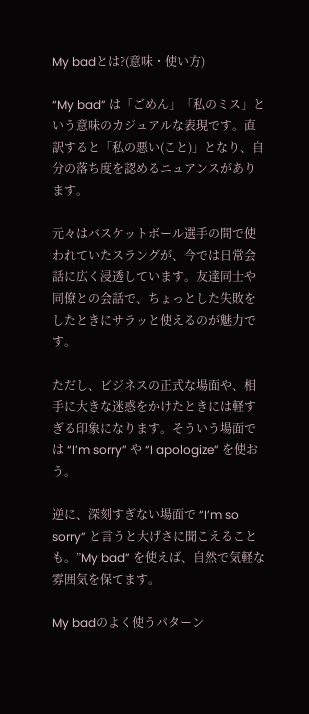My badとは?(意味・使い方)

“My bad” は「ごめん」「私のミス」という意味のカジュアルな表現です。直訳すると「私の悪い(こと)」となり、自分の落ち度を認めるニュアンスがあります。

元々はバスケットボール選手の間で使われていたスラングが、今では日常会話に広く浸透しています。友達同士や同僚との会話で、ちょっとした失敗をしたときにサラッと使えるのが魅力です。

ただし、ビジネスの正式な場面や、相手に大きな迷惑をかけたときには軽すぎる印象になります。そういう場面では “I’m sorry” や “I apologize” を使おう。

逆に、深刻すぎない場面で “I’m so sorry” と言うと大げさに聞こえることも。”My bad” を使えば、自然で気軽な雰囲気を保てます。

My badのよく使うパターン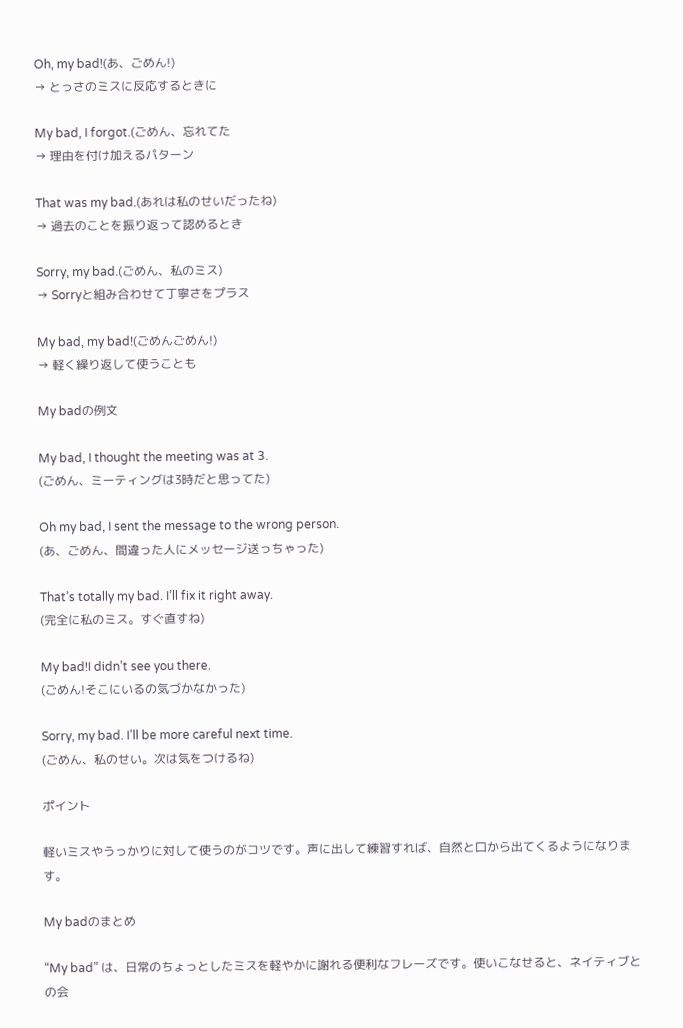Oh, my bad!(あ、ごめん!)
→ とっさのミスに反応するときに

My bad, I forgot.(ごめん、忘れてた
→ 理由を付け加えるパターン

That was my bad.(あれは私のせいだったね)
→ 過去のことを振り返って認めるとき

Sorry, my bad.(ごめん、私のミス)
→ Sorryと組み合わせて丁寧さをプラス

My bad, my bad!(ごめんごめん!)
→ 軽く繰り返して使うことも

My badの例文

My bad, I thought the meeting was at 3.
(ごめん、ミーティングは3時だと思ってた)

Oh my bad, I sent the message to the wrong person.
(あ、ごめん、間違った人にメッセージ送っちゃった)

That’s totally my bad. I’ll fix it right away.
(完全に私のミス。すぐ直すね)

My bad!I didn’t see you there.
(ごめん!そこにいるの気づかなかった)

Sorry, my bad. I’ll be more careful next time.
(ごめん、私のせい。次は気をつけるね)

ポイント

軽いミスやうっかりに対して使うのがコツです。声に出して練習すれば、自然と口から出てくるようになります。

My badのまとめ

“My bad” は、日常のちょっとしたミスを軽やかに謝れる便利なフレーズです。使いこなせると、ネイティブとの会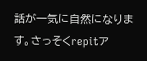話が一気に自然になります。さっそくrepitア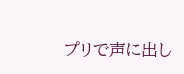プリで声に出し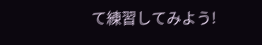て練習してみよう!